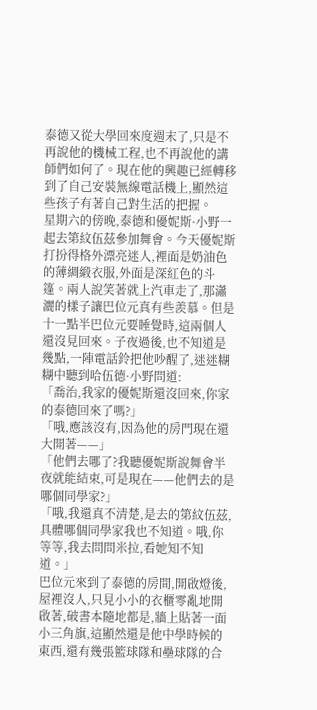泰德又從大學回來度週末了,只是不再說他的機械工程,也不再說他的講師們如何了。現在他的興趣已經轉移到了自己安裝無線電話機上,顯然這些孩子有著自己對生活的把握。
星期六的傍晚,泰德和優妮斯·小野一起去第紋伍茲參加舞會。今天優妮斯打扮得格外漂亮迷人,裡面是奶油色的薄綢緞衣服,外面是深紅色的斗篷。兩人說笑著就上汽車走了,那瀟灑的樣子讓巴位元真有些羨慕。但是十一點半巴位元要睡覺時,這兩個人還沒見回來。子夜過後,也不知道是幾點,一陣電話鈴把他吵醒了,迷迷糊糊中聽到哈伍德·小野問道:
「喬治,我家的優妮斯還沒回來,你家的泰德回來了嗎?」
「哦,應該沒有,因為他的房門現在還大開著——」
「他們去哪了?我聽優妮斯說舞會半夜就能結束,可是現在——他們去的是哪個同學家?」
「哦,我還真不清楚,是去的第紋伍茲,具體哪個同學家我也不知道。哦,你等等,我去問問米拉,看她知不知道。」
巴位元來到了泰德的房間,開啟燈後,屋裡沒人,只見小小的衣櫃零亂地開啟著,破書本隨地都是,牆上貼著一面小三角旗,這顯然還是他中學時候的東西,還有幾張籃球隊和壘球隊的合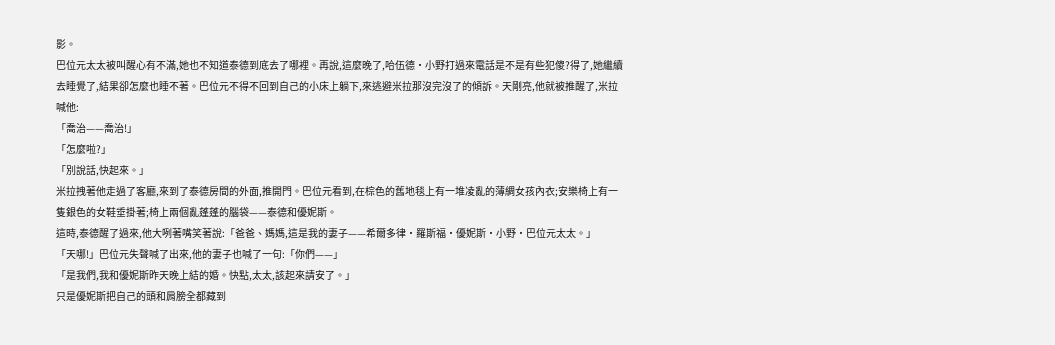影。
巴位元太太被叫醒心有不滿,她也不知道泰德到底去了哪裡。再說,這麼晚了,哈伍德·小野打過來電話是不是有些犯傻?得了,她繼續去睡覺了,結果卻怎麼也睡不著。巴位元不得不回到自己的小床上躺下,來逃避米拉那沒完沒了的傾訴。天剛亮,他就被推醒了,米拉喊他:
「喬治——喬治!」
「怎麼啦?」
「別說話,快起來。」
米拉拽著他走過了客廳,來到了泰德房間的外面,推開門。巴位元看到,在棕色的舊地毯上有一堆凌亂的薄綢女孩內衣;安樂椅上有一隻銀色的女鞋垂掛著;椅上兩個亂蓬蓬的腦袋——泰德和優妮斯。
這時,泰德醒了過來,他大咧著嘴笑著說:「爸爸、媽媽,這是我的妻子——希爾多律·羅斯福·優妮斯·小野·巴位元太太。」
「天哪!」巴位元失聲喊了出來,他的妻子也喊了一句:「你們——」
「是我們,我和優妮斯昨天晚上結的婚。快點,太太,該起來請安了。」
只是優妮斯把自己的頭和肩膀全都藏到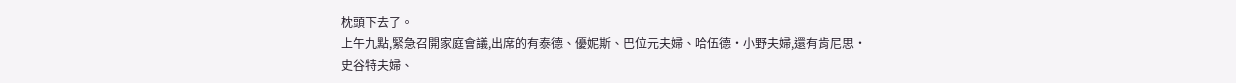枕頭下去了。
上午九點,緊急召開家庭會議,出席的有泰德、優妮斯、巴位元夫婦、哈伍德·小野夫婦,還有肯尼思·史谷特夫婦、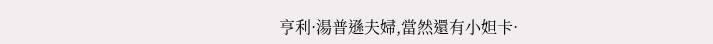亨利·湯普遜夫婦,當然還有小妲卡·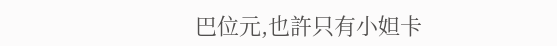巴位元,也許只有小妲卡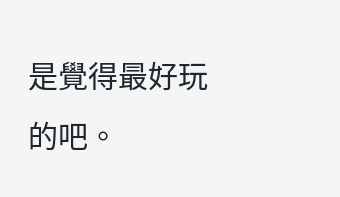是覺得最好玩的吧。